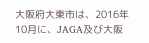大阪府大東市は、2016年10月に、JAGA及び大阪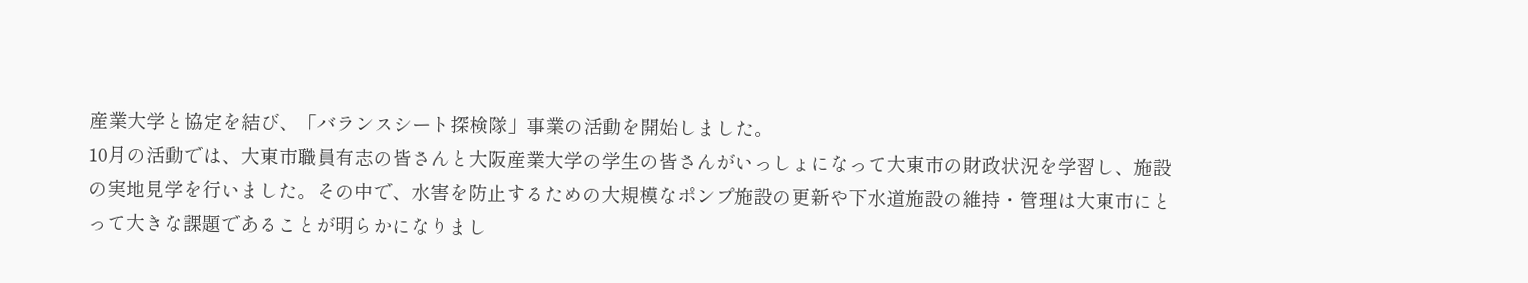産業大学と協定を結び、「バランスシート探検隊」事業の活動を開始しました。
10月の活動では、大東市職員有志の皆さんと大阪産業大学の学生の皆さんがいっしょになって大東市の財政状況を学習し、施設の実地見学を行いました。その中で、水害を防止するための大規模なポンプ施設の更新や下水道施設の維持・管理は大東市にとって大きな課題であることが明らかになりまし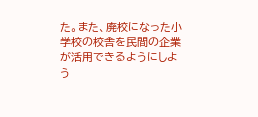た。また、廃校になった小学校の校舎を民間の企業が活用できるようにしよう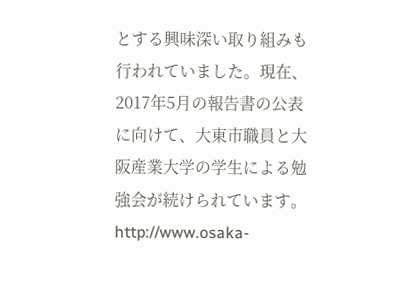とする興味深い取り組みも行われていました。現在、2017年5月の報告書の公表に向けて、大東市職員と大阪産業大学の学生による勉強会が続けられています。
http://www.osaka-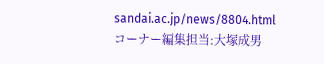sandai.ac.jp/news/8804.html
コーナー編集担当:大塚成男